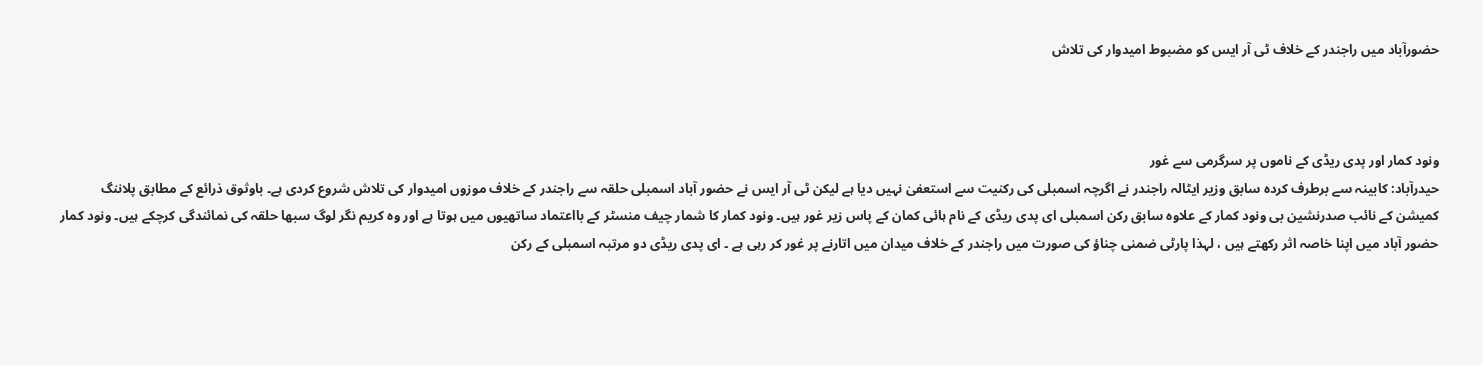حضورآباد میں راجندر کے خلاف ٹی آر ایس کو مضبوط امیدوار کی تلاش



ونود کمار اور پدی ریڈی کے ناموں پر سرگرمی سے غور
حیدرآباد: کابینہ سے برطرف کردہ سابق وزیر ایٹالہ راجندر نے اگرچہ اسمبلی کی رکنیت سے استعفیٰ نہیں دیا ہے لیکن ٹی آر ایس نے حضور آباد اسمبلی حلقہ سے راجندر کے خلاف موزوں امیدوار کی تلاش شروع کردی ہے۔ باوثوق ذرائع کے مطابق پلاننگ کمیشن کے نائب صدرنشین بی ونود کمار کے علاوہ سابق رکن اسمبلی ای پدی ریڈی کے نام ہائی کمان کے پاس زیر غور ہیں۔ ونود کمار کا شمار چیف منسٹر کے بااعتماد ساتھیوں میں ہوتا ہے اور وہ کریم نگر لوگ سبھا حلقہ کی نمائندگی کرچکے ہیں۔ ونود کمار حضور آباد میں اپنا خاصہ اثر رکھتے ہیں ، لہذا پارٹی ضمنی چناؤ کی صورت میں راجندر کے خلاف میدان میں اتارنے پر غور کر رہی ہے ۔ ای پدی ریڈی دو مرتبہ اسمبلی کے رکن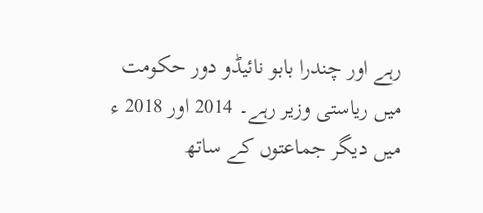رہے اور چندرا بابو نائیڈو دور حکومت میں ریاستی وزیر رہے۔ 2014 اور 2018 ء میں دیگر جماعتوں کے ساتھ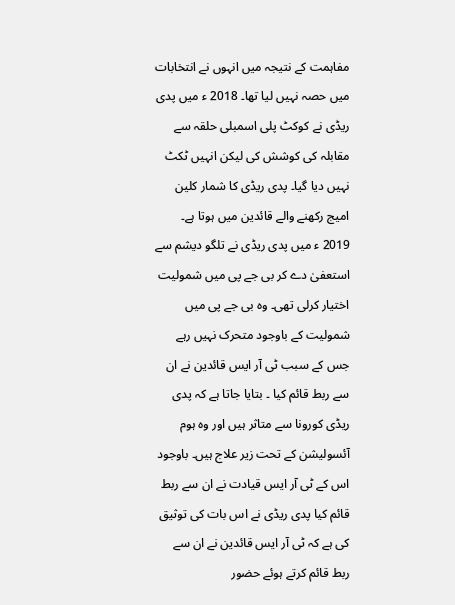مفاہمت کے نتیجہ میں انہوں نے انتخابات میں حصہ نہیں لیا تھا۔ 2018 ء میں پدی ریڈی نے کوکٹ پلی اسمبلی حلقہ سے مقابلہ کی کوشش کی لیکن انہیں ٹکٹ نہیں دیا گیا۔ پدی ریڈی کا شمار کلین امیج رکھنے والے قائدین میں ہوتا ہے۔ 2019 ء میں پدی ریڈی نے تلگو دیشم سے استعفیٰ دے کر بی جے پی میں شمولیت اختیار کرلی تھی۔ وہ بی جے پی میں شمولیت کے باوجود متحرک نہیں رہے جس کے سبب ٹی آر ایس قائدین نے ان سے ربط قائم کیا ۔ بتایا جاتا ہے کہ پدی ریڈی کورونا سے متاثر ہیں اور وہ ہوم آئسولیشن کے تحت زیر علاج ہیں۔ باوجود اس کے ٹی آر ایس قیادت نے ان سے ربط قائم کیا پدی ریڈی نے اس بات کی توثیق کی ہے کہ ٹی آر ایس قائدین نے ان سے ربط قائم کرتے ہوئے حضور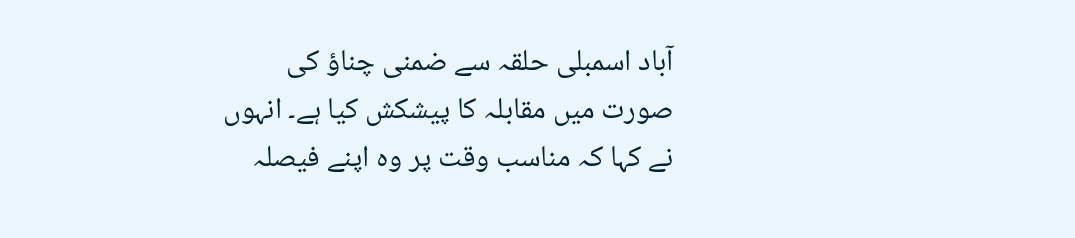آباد اسمبلی حلقہ سے ضمنی چناؤ کی صورت میں مقابلہ کا پیشکش کیا ہے۔ انہوں نے کہا کہ مناسب وقت پر وہ اپنے فیصلہ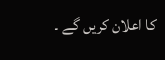کا اعلان کریں گے ۔